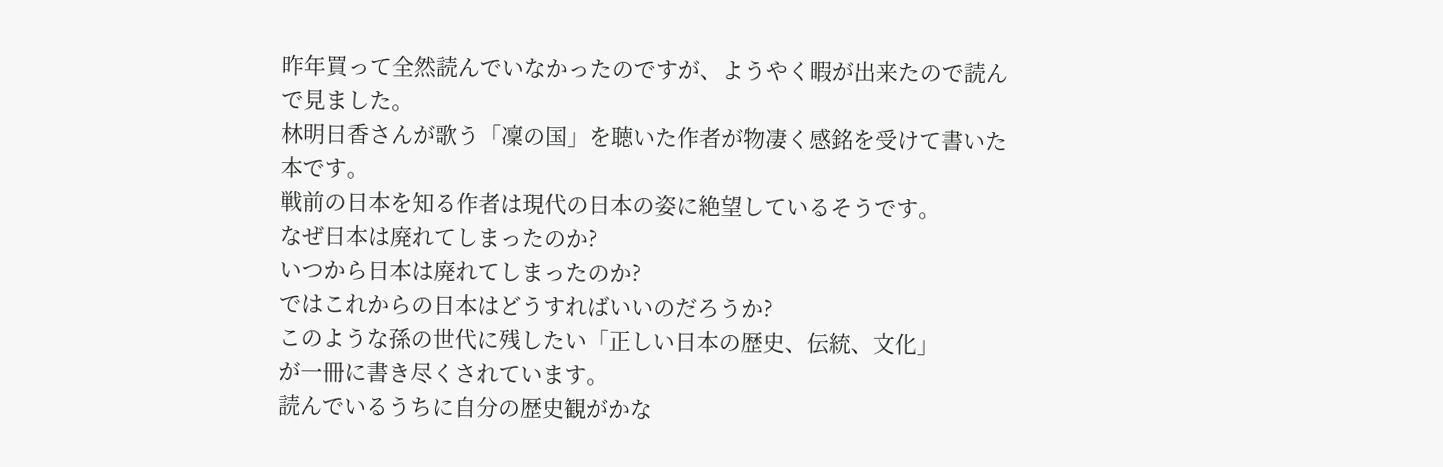昨年買って全然読んでいなかったのですが、ようやく暇が出来たので読んで見ました。
林明日香さんが歌う「凜の国」を聴いた作者が物凄く感銘を受けて書いた本です。
戦前の日本を知る作者は現代の日本の姿に絶望しているそうです。
なぜ日本は廃れてしまったのか?
いつから日本は廃れてしまったのか?
ではこれからの日本はどうすればいいのだろうか?
このような孫の世代に残したい「正しい日本の歴史、伝統、文化」
が一冊に書き尽くされています。
読んでいるうちに自分の歴史観がかな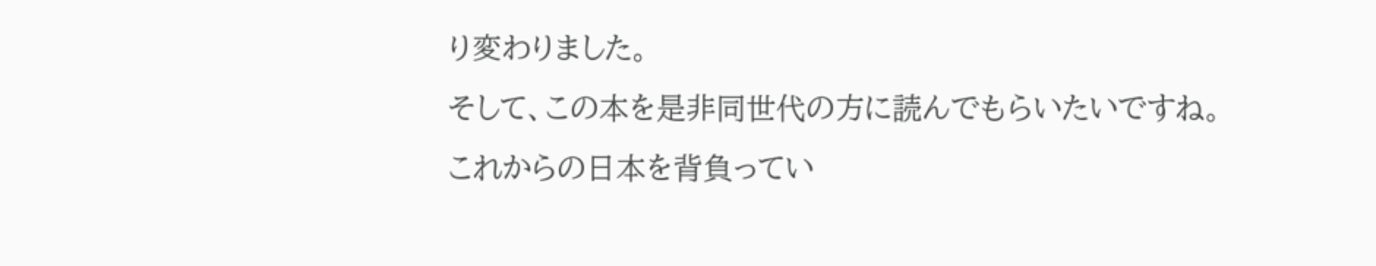り変わりました。
そして、この本を是非同世代の方に読んでもらいたいですね。
これからの日本を背負ってい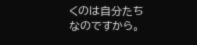くのは自分たちなのですから。